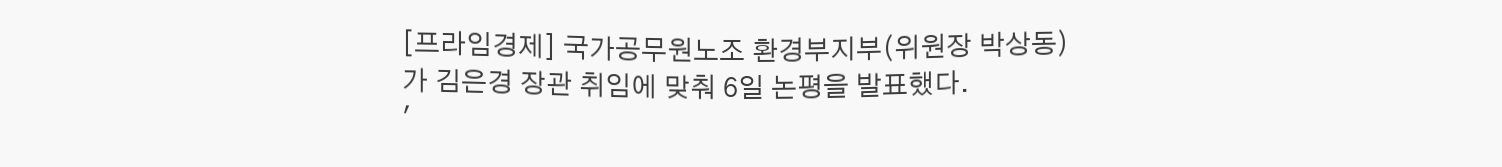[프라임경제] 국가공무원노조 환경부지부(위원장 박상동)가 김은경 장관 취임에 맞춰 6일 논평을 발표했다.
'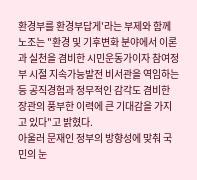환경부를 환경부답게'라는 부제와 함께 노조는 "환경 및 기후변화 분야에서 이론과 실천을 겸비한 시민운동가이자 참여정부 시절 지속가능발전 비서관을 역임하는 등 공직경험과 정무적인 감각도 겸비한 장관의 풍부한 이력에 큰 기대감을 가지고 있다"고 밝혔다.
아울러 문재인 정부의 방향성에 맞춰 국민의 눈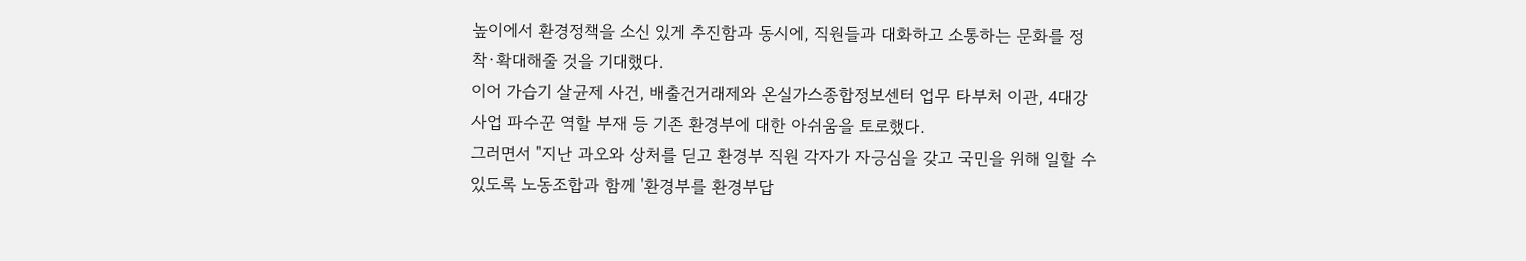높이에서 환경정책을 소신 있게 추진함과 동시에, 직원들과 대화하고 소통하는 문화를 정착·확대해줄 것을 기대했다.
이어 가습기 살균제 사건, 배출건거래제와 온실가스종합정보센터 업무 타부처 이관, 4대강 사업 파수꾼 역할 부재 등 기존 환경부에 대한 아쉬움을 토로했다.
그러면서 "지난 과오와 상처를 딛고 환경부 직원 각자가 자긍심을 갖고 국민을 위해 일할 수 있도록 노동조합과 함께 '환경부를 환경부답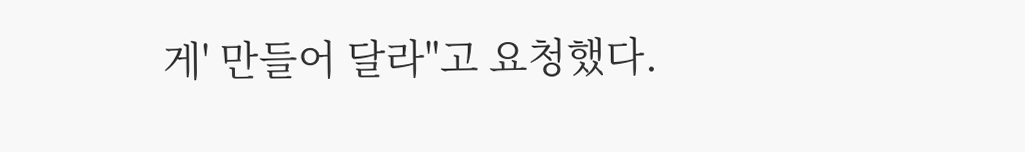게' 만들어 달라"고 요청했다.